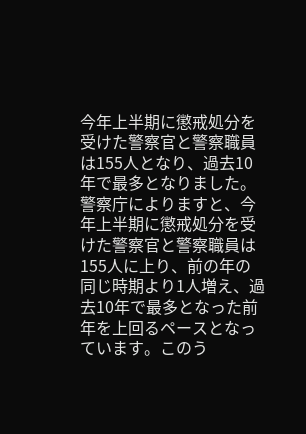今年上半期に懲戒処分を受けた警察官と警察職員は155人となり、過去10年で最多となりました。警察庁によりますと、今年上半期に懲戒処分を受けた警察官と警察職員は155人に上り、前の年の同じ時期より1人増え、過去10年で最多となった前年を上回るペースとなっています。このう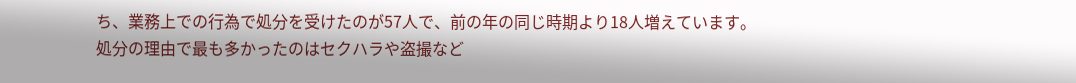ち、業務上での行為で処分を受けたのが57人で、前の年の同じ時期より18人増えています。処分の理由で最も多かったのはセクハラや盗撮など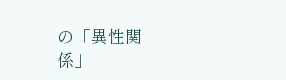の「異性関係」